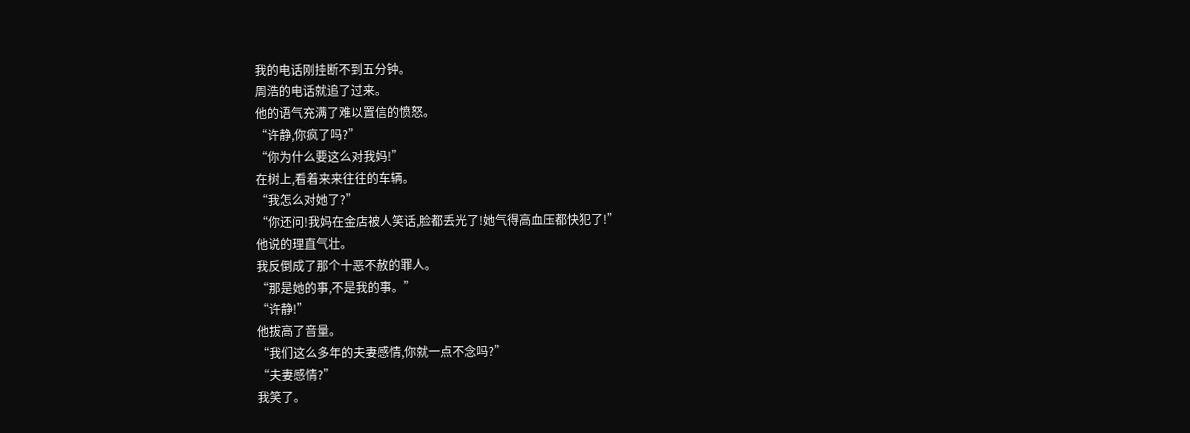我的电话刚挂断不到五分钟。
周浩的电话就追了过来。
他的语气充满了难以置信的愤怒。
“许静,你疯了吗?”
“你为什么要这么对我妈!”
在树上,看着来来往往的车辆。
“我怎么对她了?”
“你还问!我妈在金店被人笑话,脸都丢光了!她气得高血压都快犯了!”
他说的理直气壮。
我反倒成了那个十恶不赦的罪人。
“那是她的事,不是我的事。”
“许静!”
他拔高了音量。
“我们这么多年的夫妻感情,你就一点不念吗?”
“夫妻感情?”
我笑了。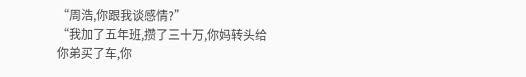“周浩,你跟我谈感情?”
“我加了五年班,攒了三十万,你妈转头给你弟买了车,你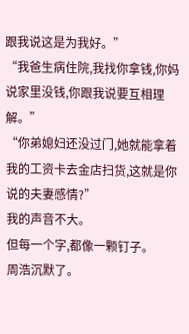跟我说这是为我好。”
“我爸生病住院,我找你拿钱,你妈说家里没钱,你跟我说要互相理解。”
“你弟媳妇还没过门,她就能拿着我的工资卡去金店扫货,这就是你说的夫妻感情?”
我的声音不大。
但每一个字,都像一颗钉子。
周浩沉默了。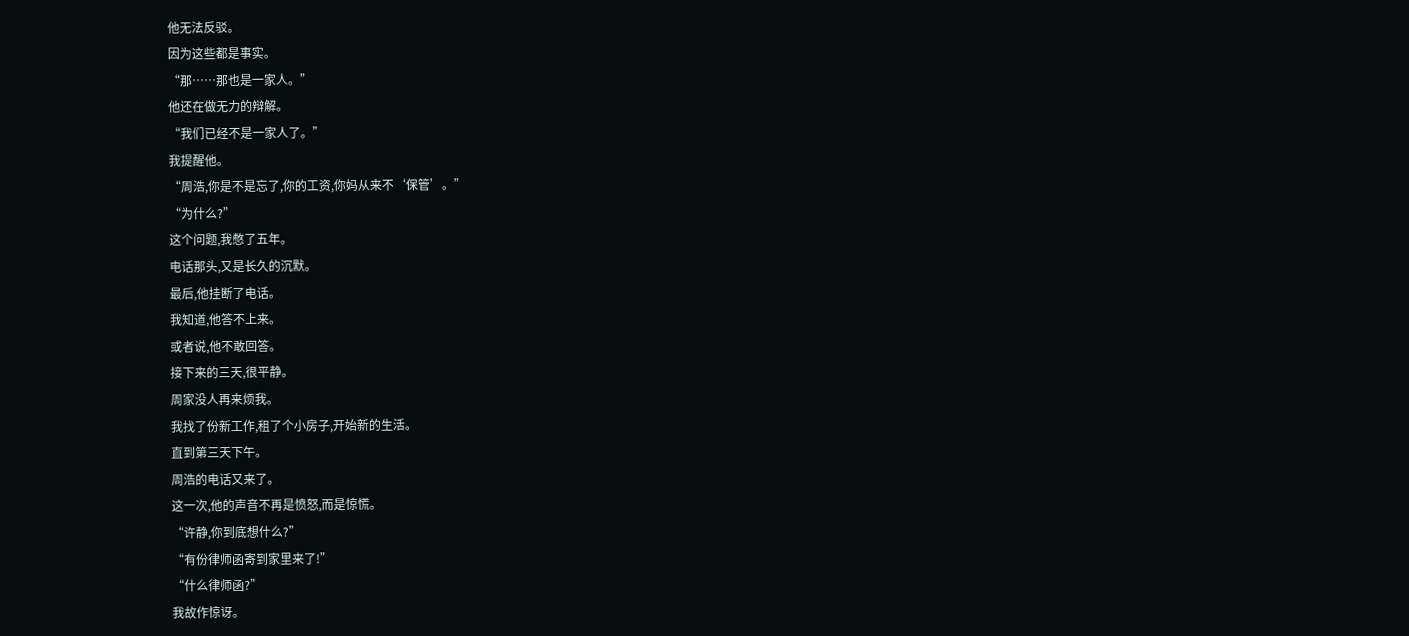他无法反驳。
因为这些都是事实。
“那……那也是一家人。”
他还在做无力的辩解。
“我们已经不是一家人了。”
我提醒他。
“周浩,你是不是忘了,你的工资,你妈从来不‘保管’。”
“为什么?”
这个问题,我憋了五年。
电话那头,又是长久的沉默。
最后,他挂断了电话。
我知道,他答不上来。
或者说,他不敢回答。
接下来的三天,很平静。
周家没人再来烦我。
我找了份新工作,租了个小房子,开始新的生活。
直到第三天下午。
周浩的电话又来了。
这一次,他的声音不再是愤怒,而是惊慌。
“许静,你到底想什么?”
“有份律师函寄到家里来了!”
“什么律师函?”
我故作惊讶。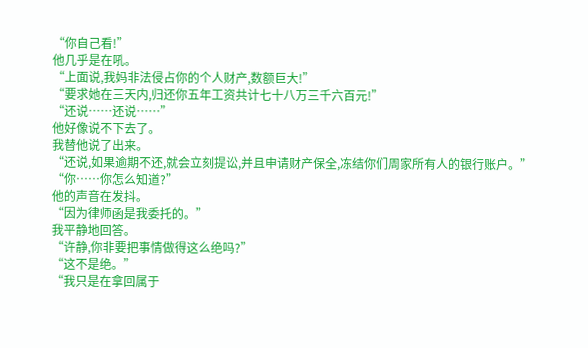“你自己看!”
他几乎是在吼。
“上面说,我妈非法侵占你的个人财产,数额巨大!”
“要求她在三天内,归还你五年工资共计七十八万三千六百元!”
“还说……还说……”
他好像说不下去了。
我替他说了出来。
“还说,如果逾期不还,就会立刻提讼,并且申请财产保全,冻结你们周家所有人的银行账户。”
“你……你怎么知道?”
他的声音在发抖。
“因为律师函是我委托的。”
我平静地回答。
“许静,你非要把事情做得这么绝吗?”
“这不是绝。”
“我只是在拿回属于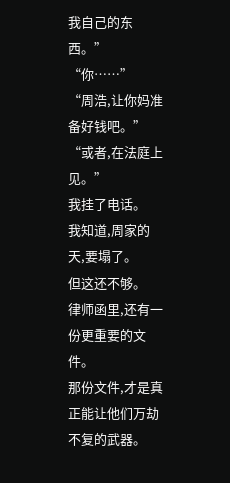我自己的东西。”
“你……”
“周浩,让你妈准备好钱吧。”
“或者,在法庭上见。”
我挂了电话。
我知道,周家的天,要塌了。
但这还不够。
律师函里,还有一份更重要的文件。
那份文件,才是真正能让他们万劫不复的武器。